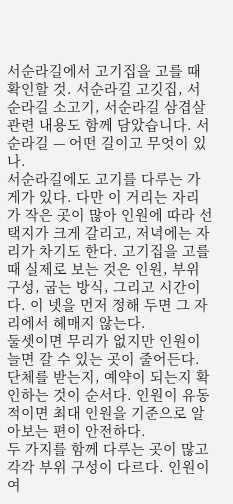서순라길에서 고기집을 고를 때 확인할 것. 서순라길 고깃집, 서순라길 소고기, 서순라길 삼겹살 관련 내용도 함께 담았습니다. 서순라길 — 어떤 길이고 무엇이 있나.
서순라길에도 고기를 다루는 가게가 있다. 다만 이 거리는 자리가 작은 곳이 많아 인원에 따라 선택지가 크게 갈리고, 저녁에는 자리가 차기도 한다. 고기집을 고를 때 실제로 보는 것은 인원, 부위 구성, 굽는 방식, 그리고 시간이다. 이 넷을 먼저 정해 두면 그 자리에서 헤매지 않는다.
둘셋이면 무리가 없지만 인원이 늘면 갈 수 있는 곳이 줄어든다. 단체를 받는지, 예약이 되는지 확인하는 것이 순서다. 인원이 유동적이면 최대 인원을 기준으로 알아보는 편이 안전하다.
두 가지를 함께 다루는 곳이 많고 각각 부위 구성이 다르다. 인원이 여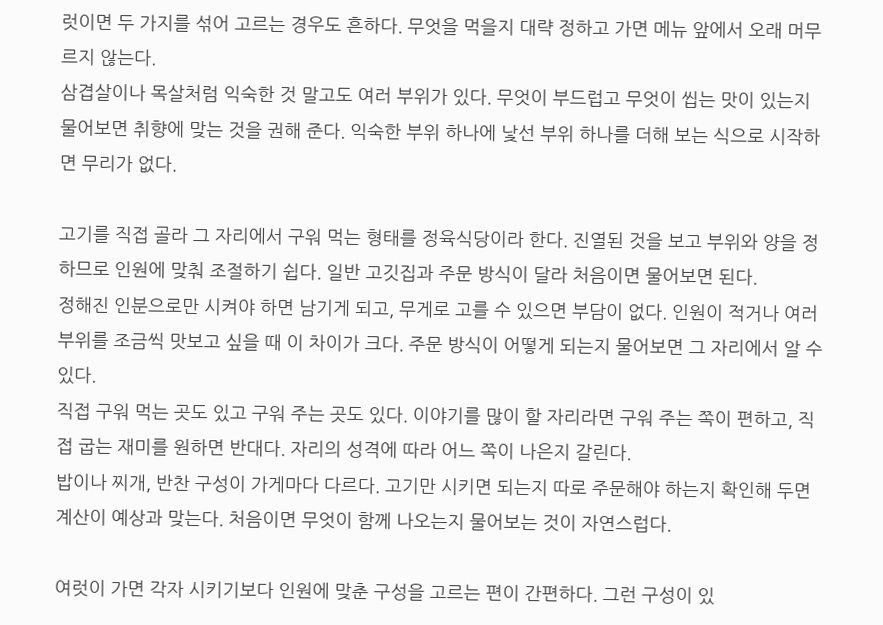럿이면 두 가지를 섞어 고르는 경우도 흔하다. 무엇을 먹을지 대략 정하고 가면 메뉴 앞에서 오래 머무르지 않는다.
삼겹살이나 목살처럼 익숙한 것 말고도 여러 부위가 있다. 무엇이 부드럽고 무엇이 씹는 맛이 있는지 물어보면 취향에 맞는 것을 권해 준다. 익숙한 부위 하나에 낯선 부위 하나를 더해 보는 식으로 시작하면 무리가 없다.

고기를 직접 골라 그 자리에서 구워 먹는 형태를 정육식당이라 한다. 진열된 것을 보고 부위와 양을 정하므로 인원에 맞춰 조절하기 쉽다. 일반 고깃집과 주문 방식이 달라 처음이면 물어보면 된다.
정해진 인분으로만 시켜야 하면 남기게 되고, 무게로 고를 수 있으면 부담이 없다. 인원이 적거나 여러 부위를 조금씩 맛보고 싶을 때 이 차이가 크다. 주문 방식이 어떻게 되는지 물어보면 그 자리에서 알 수 있다.
직접 구워 먹는 곳도 있고 구워 주는 곳도 있다. 이야기를 많이 할 자리라면 구워 주는 쪽이 편하고, 직접 굽는 재미를 원하면 반대다. 자리의 성격에 따라 어느 쪽이 나은지 갈린다.
밥이나 찌개, 반찬 구성이 가게마다 다르다. 고기만 시키면 되는지 따로 주문해야 하는지 확인해 두면 계산이 예상과 맞는다. 처음이면 무엇이 함께 나오는지 물어보는 것이 자연스럽다.

여럿이 가면 각자 시키기보다 인원에 맞춘 구성을 고르는 편이 간편하다. 그런 구성이 있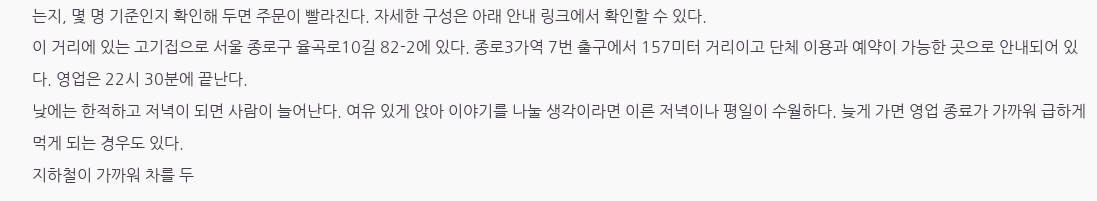는지, 몇 명 기준인지 확인해 두면 주문이 빨라진다. 자세한 구성은 아래 안내 링크에서 확인할 수 있다.
이 거리에 있는 고기집으로 서울 종로구 율곡로10길 82-2에 있다. 종로3가역 7번 출구에서 157미터 거리이고 단체 이용과 예약이 가능한 곳으로 안내되어 있다. 영업은 22시 30분에 끝난다.
낮에는 한적하고 저녁이 되면 사람이 늘어난다. 여유 있게 앉아 이야기를 나눌 생각이라면 이른 저녁이나 평일이 수월하다. 늦게 가면 영업 종료가 가까워 급하게 먹게 되는 경우도 있다.
지하철이 가까워 차를 두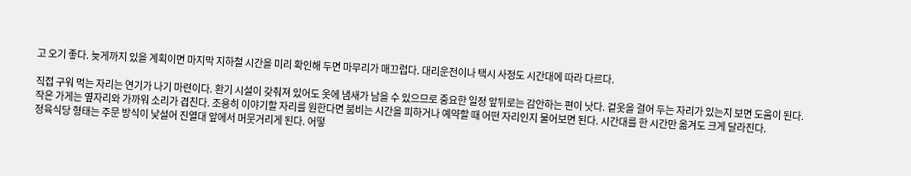고 오기 좋다. 늦게까지 있을 계획이면 마지막 지하철 시간을 미리 확인해 두면 마무리가 매끄럽다. 대리운전이나 택시 사정도 시간대에 따라 다르다.

직접 구워 먹는 자리는 연기가 나기 마련이다. 환기 시설이 갖춰져 있어도 옷에 냄새가 남을 수 있으므로 중요한 일정 앞뒤로는 감안하는 편이 낫다. 겉옷을 걸어 두는 자리가 있는지 보면 도움이 된다.
작은 가게는 옆자리와 가까워 소리가 겹친다. 조용히 이야기할 자리를 원한다면 붐비는 시간을 피하거나 예약할 때 어떤 자리인지 물어보면 된다. 시간대를 한 시간만 옮겨도 크게 달라진다.
정육식당 형태는 주문 방식이 낯설어 진열대 앞에서 머뭇거리게 된다. 어떻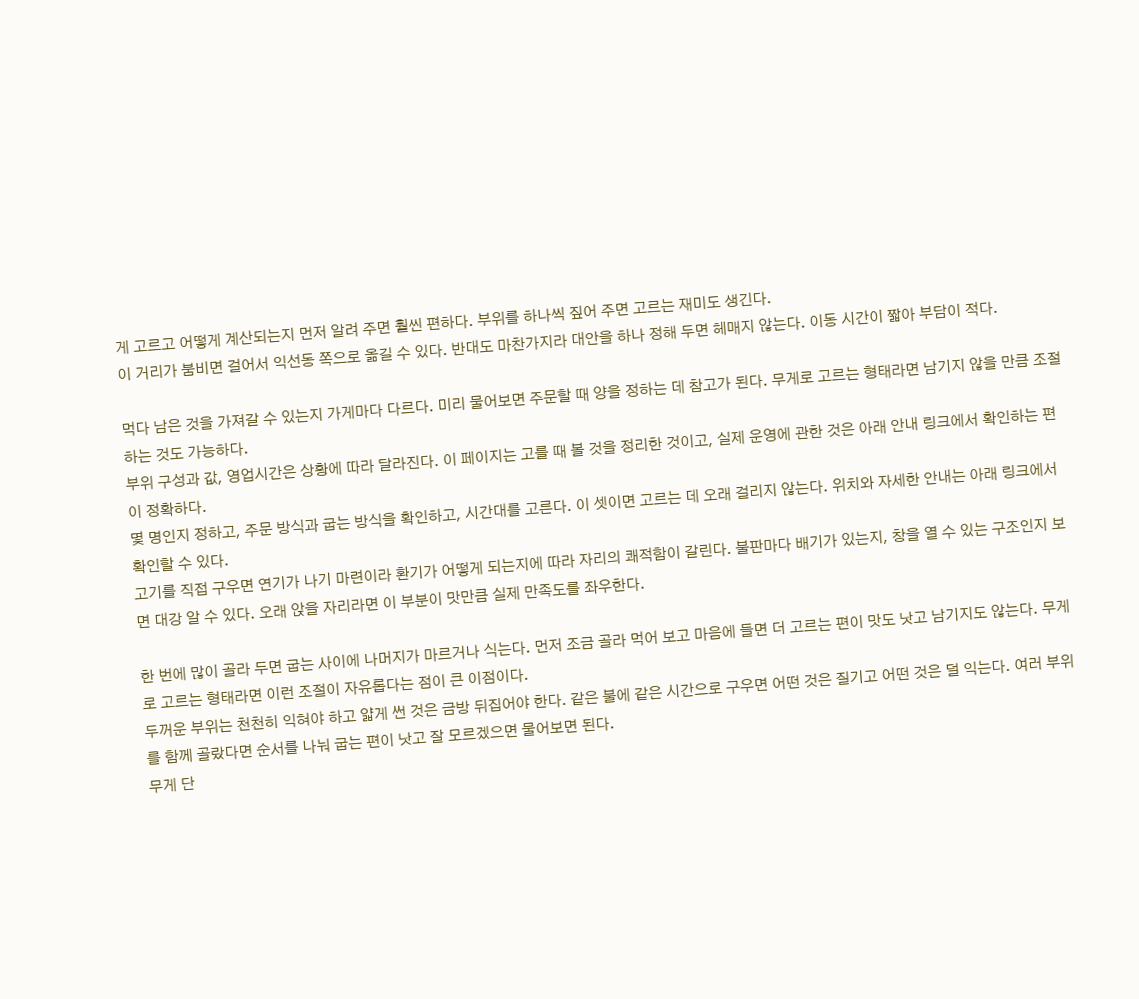게 고르고 어떻게 계산되는지 먼저 알려 주면 훨씬 편하다. 부위를 하나씩 짚어 주면 고르는 재미도 생긴다.
이 거리가 붐비면 걸어서 익선동 쪽으로 옮길 수 있다. 반대도 마찬가지라 대안을 하나 정해 두면 헤매지 않는다. 이동 시간이 짧아 부담이 적다.

먹다 남은 것을 가져갈 수 있는지 가게마다 다르다. 미리 물어보면 주문할 때 양을 정하는 데 참고가 된다. 무게로 고르는 형태라면 남기지 않을 만큼 조절하는 것도 가능하다.
부위 구성과 값, 영업시간은 상황에 따라 달라진다. 이 페이지는 고를 때 볼 것을 정리한 것이고, 실제 운영에 관한 것은 아래 안내 링크에서 확인하는 편이 정확하다.
몇 명인지 정하고, 주문 방식과 굽는 방식을 확인하고, 시간대를 고른다. 이 셋이면 고르는 데 오래 걸리지 않는다. 위치와 자세한 안내는 아래 링크에서 확인할 수 있다.
고기를 직접 구우면 연기가 나기 마련이라 환기가 어떻게 되는지에 따라 자리의 쾌적함이 갈린다. 불판마다 배기가 있는지, 창을 열 수 있는 구조인지 보면 대강 알 수 있다. 오래 앉을 자리라면 이 부분이 맛만큼 실제 만족도를 좌우한다.

한 번에 많이 골라 두면 굽는 사이에 나머지가 마르거나 식는다. 먼저 조금 골라 먹어 보고 마음에 들면 더 고르는 편이 맛도 낫고 남기지도 않는다. 무게로 고르는 형태라면 이런 조절이 자유롭다는 점이 큰 이점이다.
두꺼운 부위는 천천히 익혀야 하고 얇게 썬 것은 금방 뒤집어야 한다. 같은 불에 같은 시간으로 구우면 어떤 것은 질기고 어떤 것은 덜 익는다. 여러 부위를 함께 골랐다면 순서를 나눠 굽는 편이 낫고 잘 모르겠으면 물어보면 된다.
무게 단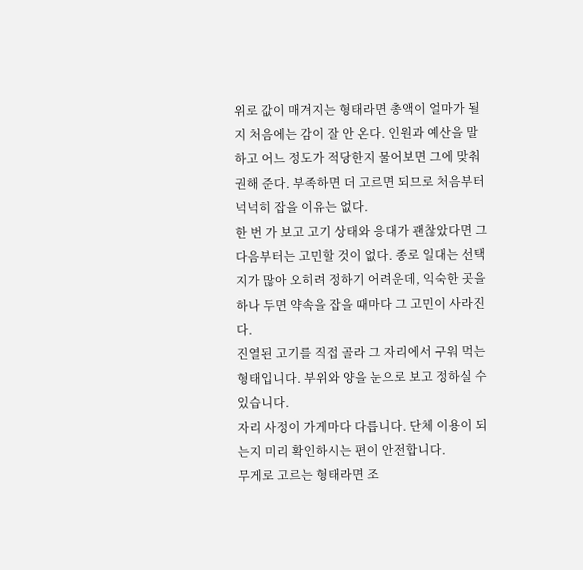위로 값이 매겨지는 형태라면 총액이 얼마가 될지 처음에는 감이 잘 안 온다. 인원과 예산을 말하고 어느 정도가 적당한지 물어보면 그에 맞춰 권해 준다. 부족하면 더 고르면 되므로 처음부터 넉넉히 잡을 이유는 없다.
한 번 가 보고 고기 상태와 응대가 괜찮았다면 그다음부터는 고민할 것이 없다. 종로 일대는 선택지가 많아 오히려 정하기 어려운데, 익숙한 곳을 하나 두면 약속을 잡을 때마다 그 고민이 사라진다.
진열된 고기를 직접 골라 그 자리에서 구워 먹는 형태입니다. 부위와 양을 눈으로 보고 정하실 수 있습니다.
자리 사정이 가게마다 다릅니다. 단체 이용이 되는지 미리 확인하시는 편이 안전합니다.
무게로 고르는 형태라면 조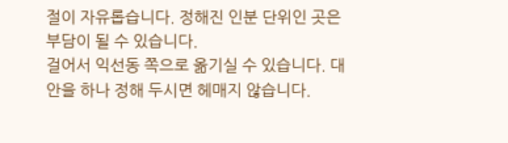절이 자유롭습니다. 정해진 인분 단위인 곳은 부담이 될 수 있습니다.
걸어서 익선동 쪽으로 옮기실 수 있습니다. 대안을 하나 정해 두시면 헤매지 않습니다.